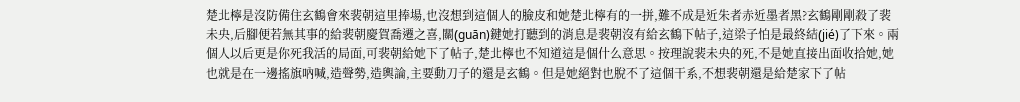楚北檸是沒防備住玄鶴會來裴朝這里捧場,也沒想到這個人的臉皮和她楚北檸有的一拼,難不成是近朱者赤近墨者黑?玄鶴剛剛殺了裴未央,后腳便若無其事的給裴朝慶賀喬遷之喜,關(guān)鍵她打聽到的消息是裴朝沒有給玄鶴下帖子,這梁子怕是最終結(jié)了下來。兩個人以后更是你死我活的局面,可裴朝給她下了帖子,楚北檸也不知道這是個什么意思。按理說裴未央的死,不是她直接出面收拾她,她也就是在一邊搖旗吶喊,造聲勢,造輿論,主要動刀子的還是玄鶴。但是她絕對也脫不了這個干系,不想裴朝還是給楚家下了帖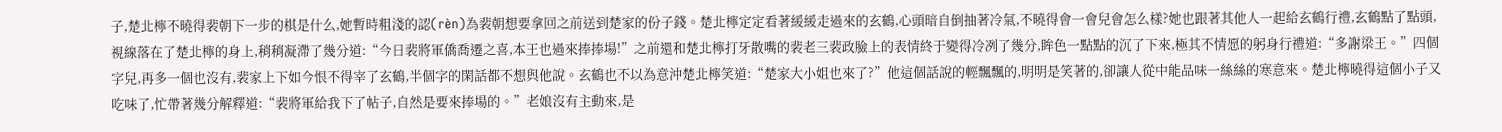子,楚北檸不曉得裴朝下一步的棋是什么,她暫時粗淺的認(rèn)為裴朝想要拿回之前送到楚家的份子錢。楚北檸定定看著緩緩走過來的玄鶴,心頭暗自倒抽著冷氣,不曉得會一會兒會怎么樣?她也跟著其他人一起給玄鶴行禮,玄鶴點了點頭,視線落在了楚北檸的身上,稍稍凝滯了幾分道:“今日裴將軍僑喬遷之喜,本王也過來捧捧場!”之前還和楚北檸打牙散嘴的裴老三裴政臉上的表情終于變得冷冽了幾分,眸色一點點的沉了下來,極其不情愿的躬身行禮道:“多謝梁王。”四個字兒,再多一個也沒有,裴家上下如今恨不得宰了玄鶴,半個字的閑話都不想與他說。玄鶴也不以為意沖楚北檸笑道:“楚家大小姐也來了?”他這個話說的輕飄飄的,明明是笑著的,卻讓人從中能品味一絲絲的寒意來。楚北檸曉得這個小子又吃味了,忙帶著幾分解釋道:“裴將軍給我下了帖子,自然是要來捧場的。”老娘沒有主動來,是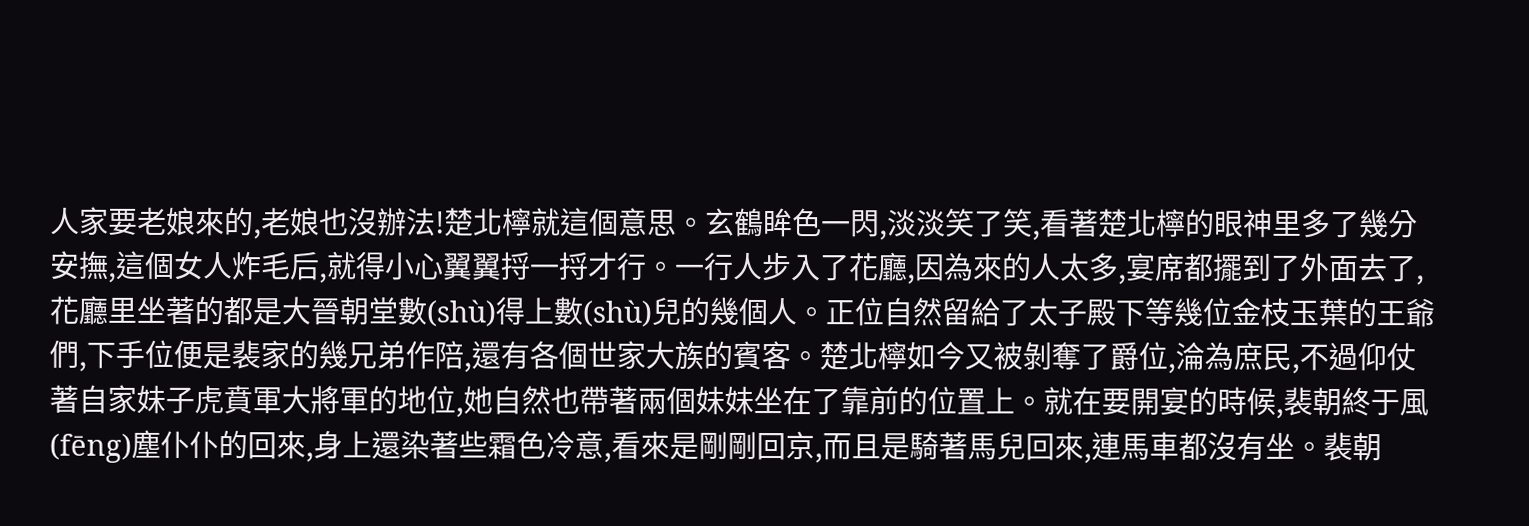人家要老娘來的,老娘也沒辦法!楚北檸就這個意思。玄鶴眸色一閃,淡淡笑了笑,看著楚北檸的眼神里多了幾分安撫,這個女人炸毛后,就得小心翼翼捋一捋才行。一行人步入了花廳,因為來的人太多,宴席都擺到了外面去了,花廳里坐著的都是大晉朝堂數(shù)得上數(shù)兒的幾個人。正位自然留給了太子殿下等幾位金枝玉葉的王爺們,下手位便是裴家的幾兄弟作陪,還有各個世家大族的賓客。楚北檸如今又被剝奪了爵位,淪為庶民,不過仰仗著自家妹子虎賁軍大將軍的地位,她自然也帶著兩個妹妹坐在了靠前的位置上。就在要開宴的時候,裴朝終于風(fēng)塵仆仆的回來,身上還染著些霜色冷意,看來是剛剛回京,而且是騎著馬兒回來,連馬車都沒有坐。裴朝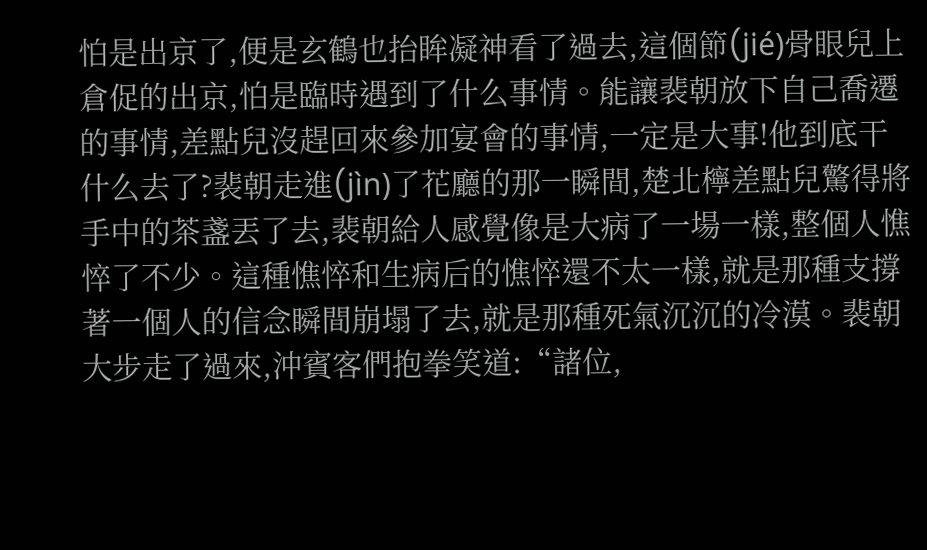怕是出京了,便是玄鶴也抬眸凝神看了過去,這個節(jié)骨眼兒上倉促的出京,怕是臨時遇到了什么事情。能讓裴朝放下自己喬遷的事情,差點兒沒趕回來參加宴會的事情,一定是大事!他到底干什么去了?裴朝走進(jìn)了花廳的那一瞬間,楚北檸差點兒驚得將手中的茶盞丟了去,裴朝給人感覺像是大病了一場一樣,整個人憔悴了不少。這種憔悴和生病后的憔悴還不太一樣,就是那種支撐著一個人的信念瞬間崩塌了去,就是那種死氣沉沉的冷漠。裴朝大步走了過來,沖賓客們抱拳笑道:“諸位,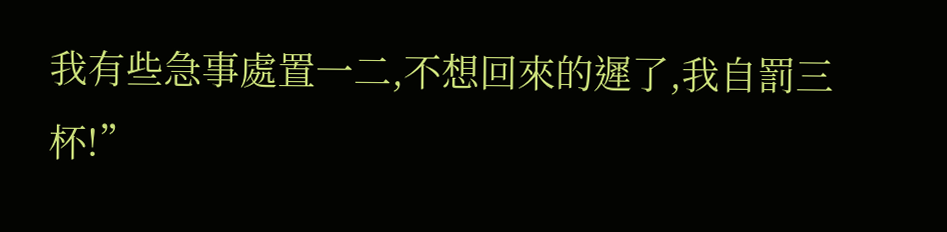我有些急事處置一二,不想回來的遲了,我自罰三杯!”